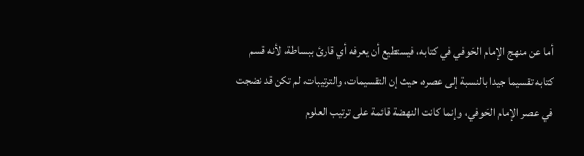أما عن منهج الإمام الحَوفي في كتابه، فيستطيع أن يعرفه أي قارئ ببساطة، لأنه قسم كتابه تقسيما جيدا بالنسبة إلى عصره، حيث إن التقسيمات، والترتيبات، لم تكن قد نضجت في عصر الإمام الحَوفي، وإنما كانت النهضة قائمة على ترتيب العلوم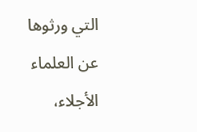التي ورثوها عن العلماء الأجلاء،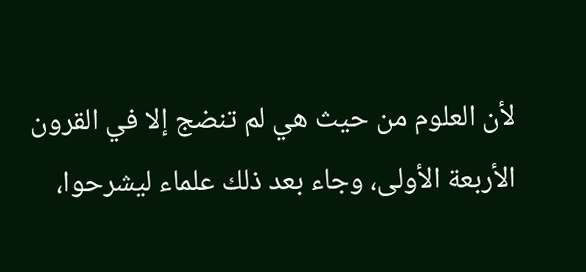لأن العلوم من حيث هي لم تنضج إلا في القرون الأربعة الأولى، وجاء بعد ذلك علماء ليشرحوا،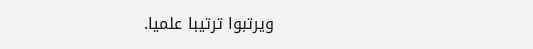ويرتبوا ترتيبا علميا.